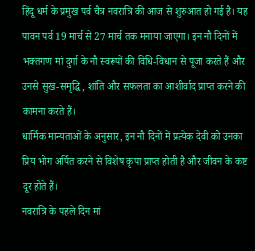हिंदू धर्म के प्रमुख पर्व चैत्र नवरात्रि की आज से शुरुआत हो गई है। यह पावन पर्व 19 मार्च से 27 मार्च तक मनाया जाएगा। इन नौ दिनों में भक्तगण मां दुर्गा के नौ स्वरूपों की विधि-विधान से पूजा करते हैं और उनसे सुख-समृद्धि, शांति और सफलता का आशीर्वाद प्राप्त करने की कामना करते हैं।
धार्मिक मान्यताओं के अनुसार, इन नौ दिनों में प्रत्येक देवी को उनका प्रिय भोग अर्पित करने से विशेष कृपा प्राप्त होती है और जीवन के कष्ट दूर होते हैं।
नवरात्रि के पहले दिन मां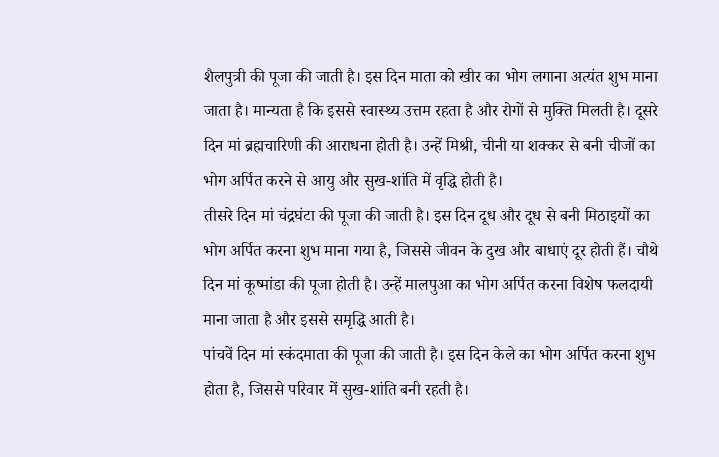शैलपुत्री की पूजा की जाती है। इस दिन माता को खीर का भोग लगाना अत्यंत शुभ माना जाता है। मान्यता है कि इससे स्वास्थ्य उत्तम रहता है और रोगों से मुक्ति मिलती है। दूसरे दिन मां ब्रह्मचारिणी की आराधना होती है। उन्हें मिश्री, चीनी या शक्कर से बनी चीजों का भोग अर्पित करने से आयु और सुख-शांति में वृद्धि होती है।
तीसरे दिन मां चंद्रघंटा की पूजा की जाती है। इस दिन दूध और दूध से बनी मिठाइयों का भोग अर्पित करना शुभ माना गया है, जिससे जीवन के दुख और बाधाएं दूर होती हैं। चौथे दिन मां कूष्मांडा की पूजा होती है। उन्हें मालपुआ का भोग अर्पित करना विशेष फलदायी माना जाता है और इससे समृद्धि आती है।
पांचवें दिन मां स्कंदमाता की पूजा की जाती है। इस दिन केले का भोग अर्पित करना शुभ होता है, जिससे परिवार में सुख-शांति बनी रहती है।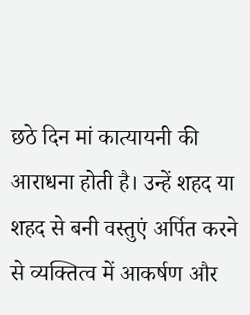छठे दिन मां कात्यायनी की आराधना होती है। उन्हें शहद या शहद से बनी वस्तुएं अर्पित करने से व्यक्तित्व में आकर्षण और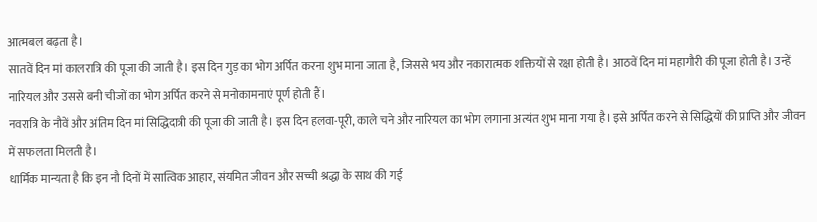आत्मबल बढ़ता है।
सातवें दिन मां कालरात्रि की पूजा की जाती है। इस दिन गुड़ का भोग अर्पित करना शुभ माना जाता है, जिससे भय और नकारात्मक शक्तियों से रक्षा होती है। आठवें दिन मां महागौरी की पूजा होती है। उन्हें नारियल और उससे बनी चीजों का भोग अर्पित करने से मनोकामनाएं पूर्ण होती हैं।
नवरात्रि के नौवें और अंतिम दिन मां सिद्धिदात्री की पूजा की जाती है। इस दिन हलवा-पूरी, काले चने और नारियल का भोग लगाना अत्यंत शुभ माना गया है। इसे अर्पित करने से सिद्धियों की प्राप्ति और जीवन में सफलता मिलती है।
धार्मिक मान्यता है कि इन नौ दिनों में सात्विक आहार, संयमित जीवन और सच्ची श्रद्धा के साथ की गई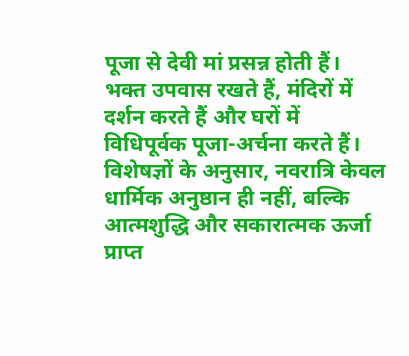पूजा से देवी मां प्रसन्न होती हैं। भक्त उपवास रखते हैं, मंदिरों में दर्शन करते हैं और घरों में विधिपूर्वक पूजा-अर्चना करते हैं।
विशेषज्ञों के अनुसार, नवरात्रि केवल धार्मिक अनुष्ठान ही नहीं, बल्कि आत्मशुद्धि और सकारात्मक ऊर्जा प्राप्त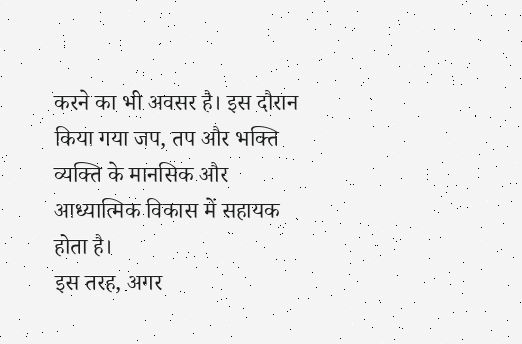करने का भी अवसर है। इस दौरान किया गया जप, तप और भक्ति व्यक्ति के मानसिक और आध्यात्मिक विकास में सहायक होता है।
इस तरह, अगर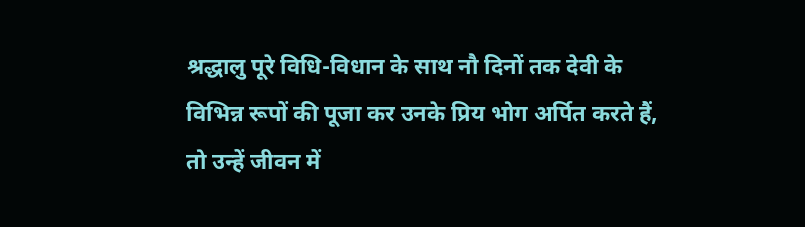श्रद्धालु पूरे विधि-विधान के साथ नौ दिनों तक देवी के विभिन्न रूपों की पूजा कर उनके प्रिय भोग अर्पित करते हैं, तो उन्हें जीवन में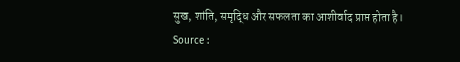सुख, शांति, समृद्धि और सफलता का आशीर्वाद प्राप्त होता है।
Source :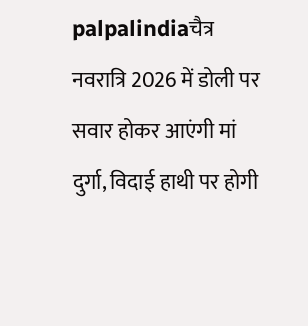palpalindiaचैत्र नवरात्रि 2026 में डोली पर सवार होकर आएंगी मां दुर्गा, विदाई हाथी पर होगी